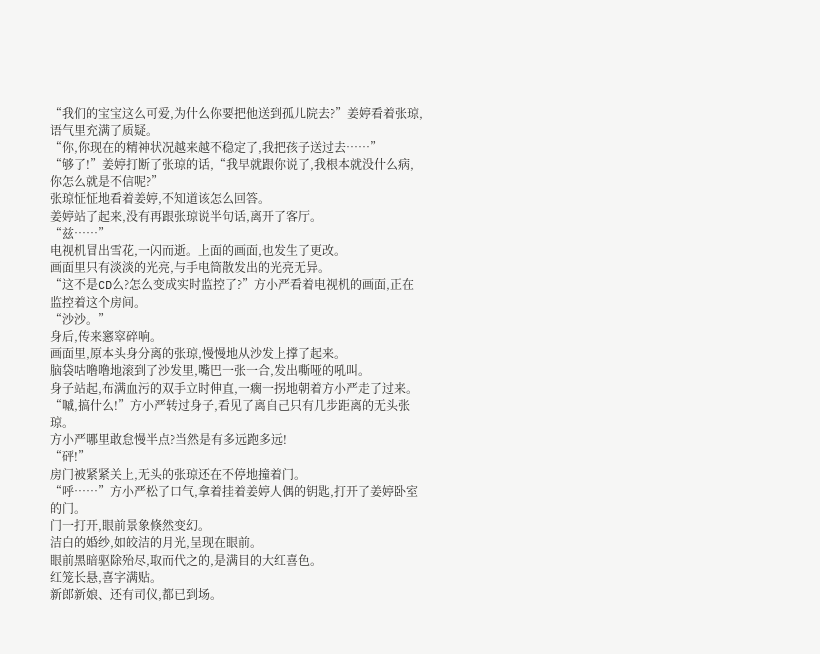“我们的宝宝这么可爱,为什么你要把他送到孤儿院去?”姜婷看着张琼,语气里充满了质疑。
“你,你现在的精神状况越来越不稳定了,我把孩子送过去……”
“够了!”姜婷打断了张琼的话,“我早就跟你说了,我根本就没什么病,你怎么就是不信呢?”
张琼怔怔地看着姜婷,不知道该怎么回答。
姜婷站了起来,没有再跟张琼说半句话,离开了客厅。
“兹……”
电视机冒出雪花,一闪而逝。上面的画面,也发生了更改。
画面里只有淡淡的光亮,与手电筒散发出的光亮无异。
“这不是CD么?怎么变成实时监控了?”方小严看着电视机的画面,正在监控着这个房间。
“沙沙。”
身后,传来窸窣碎响。
画面里,原本头身分离的张琼,慢慢地从沙发上撑了起来。
脑袋咕噜噜地滚到了沙发里,嘴巴一张一合,发出嘶哑的吼叫。
身子站起,布满血污的双手立时伸直,一瘸一拐地朝着方小严走了过来。
“嘁,搞什么!”方小严转过身子,看见了离自己只有几步距离的无头张琼。
方小严哪里敢怠慢半点?当然是有多远跑多远!
“砰!”
房门被紧紧关上,无头的张琼还在不停地撞着门。
“呼……”方小严松了口气,拿着挂着姜婷人偶的钥匙,打开了姜婷卧室的门。
门一打开,眼前景象倏然变幻。
洁白的婚纱,如皎洁的月光,呈现在眼前。
眼前黑暗驱除殆尽,取而代之的,是满目的大红喜色。
红笼长悬,喜字满贴。
新郎新娘、还有司仪,都已到场。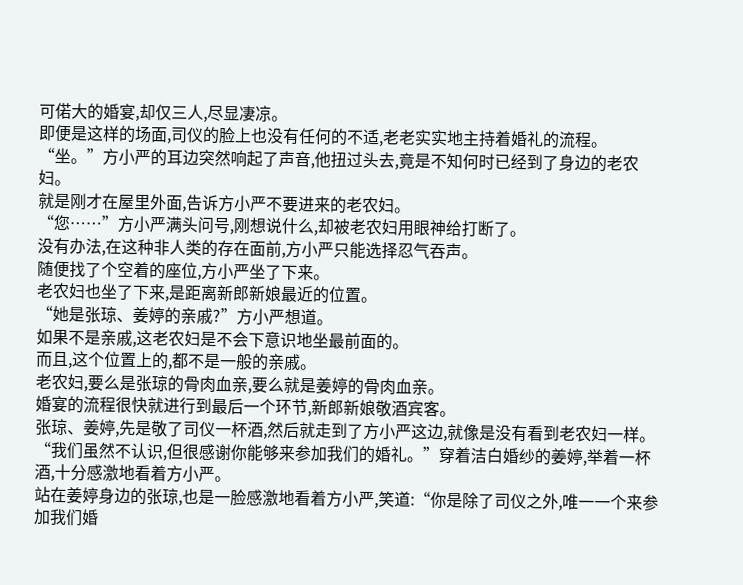可偌大的婚宴,却仅三人,尽显凄凉。
即便是这样的场面,司仪的脸上也没有任何的不适,老老实实地主持着婚礼的流程。
“坐。”方小严的耳边突然响起了声音,他扭过头去,竟是不知何时已经到了身边的老农妇。
就是刚才在屋里外面,告诉方小严不要进来的老农妇。
“您……”方小严满头问号,刚想说什么,却被老农妇用眼神给打断了。
没有办法,在这种非人类的存在面前,方小严只能选择忍气吞声。
随便找了个空着的座位,方小严坐了下来。
老农妇也坐了下来,是距离新郎新娘最近的位置。
“她是张琼、姜婷的亲戚?”方小严想道。
如果不是亲戚,这老农妇是不会下意识地坐最前面的。
而且,这个位置上的,都不是一般的亲戚。
老农妇,要么是张琼的骨肉血亲,要么就是姜婷的骨肉血亲。
婚宴的流程很快就进行到最后一个环节,新郎新娘敬酒宾客。
张琼、姜婷,先是敬了司仪一杯酒,然后就走到了方小严这边,就像是没有看到老农妇一样。
“我们虽然不认识,但很感谢你能够来参加我们的婚礼。”穿着洁白婚纱的姜婷,举着一杯酒,十分感激地看着方小严。
站在姜婷身边的张琼,也是一脸感激地看着方小严,笑道:“你是除了司仪之外,唯一一个来参加我们婚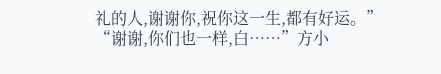礼的人,谢谢你,祝你这一生,都有好运。”
“谢谢,你们也一样,白……”方小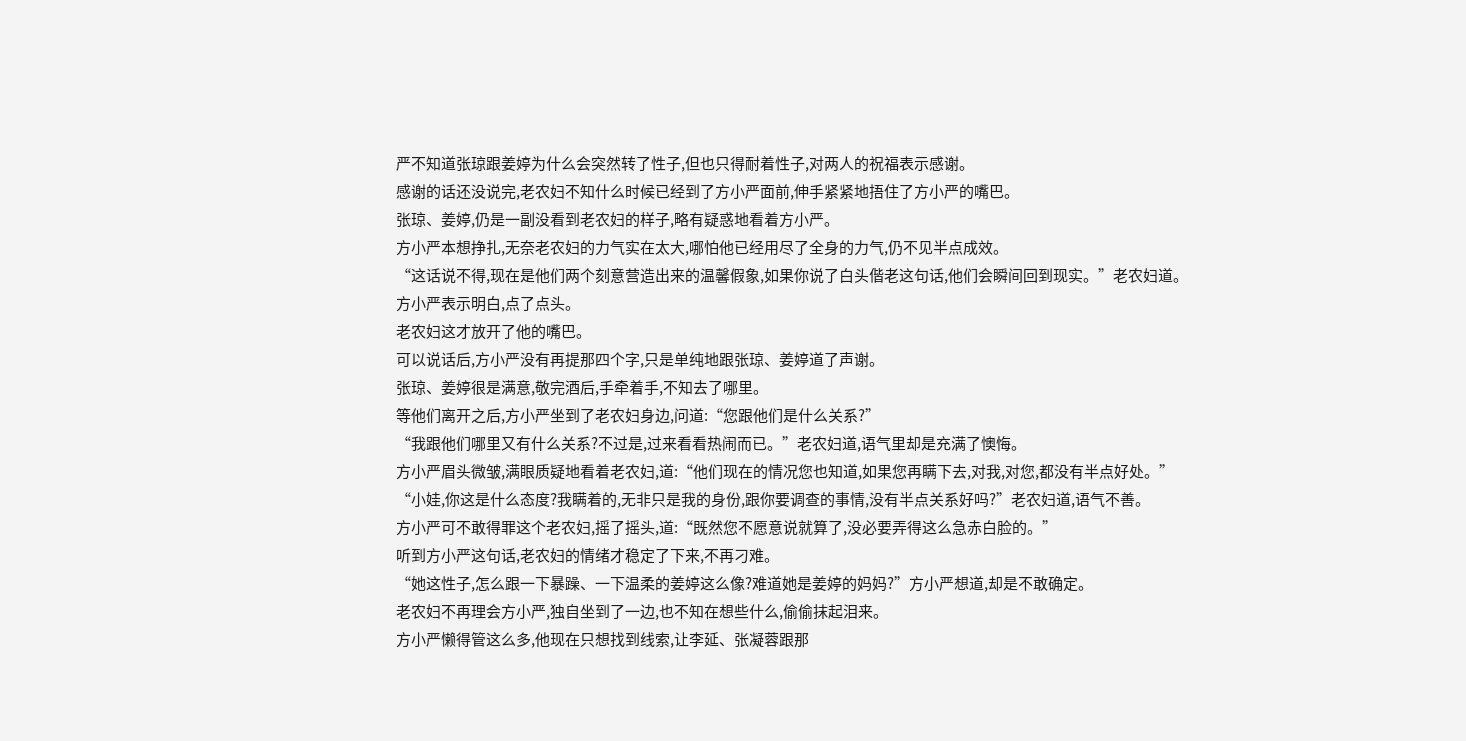严不知道张琼跟姜婷为什么会突然转了性子,但也只得耐着性子,对两人的祝福表示感谢。
感谢的话还没说完,老农妇不知什么时候已经到了方小严面前,伸手紧紧地捂住了方小严的嘴巴。
张琼、姜婷,仍是一副没看到老农妇的样子,略有疑惑地看着方小严。
方小严本想挣扎,无奈老农妇的力气实在太大,哪怕他已经用尽了全身的力气,仍不见半点成效。
“这话说不得,现在是他们两个刻意营造出来的温馨假象,如果你说了白头偕老这句话,他们会瞬间回到现实。”老农妇道。
方小严表示明白,点了点头。
老农妇这才放开了他的嘴巴。
可以说话后,方小严没有再提那四个字,只是单纯地跟张琼、姜婷道了声谢。
张琼、姜婷很是满意,敬完酒后,手牵着手,不知去了哪里。
等他们离开之后,方小严坐到了老农妇身边,问道:“您跟他们是什么关系?”
“我跟他们哪里又有什么关系?不过是,过来看看热闹而已。”老农妇道,语气里却是充满了懊悔。
方小严眉头微皱,满眼质疑地看着老农妇,道:“他们现在的情况您也知道,如果您再瞒下去,对我,对您,都没有半点好处。”
“小娃,你这是什么态度?我瞒着的,无非只是我的身份,跟你要调查的事情,没有半点关系好吗?”老农妇道,语气不善。
方小严可不敢得罪这个老农妇,摇了摇头,道:“既然您不愿意说就算了,没必要弄得这么急赤白脸的。”
听到方小严这句话,老农妇的情绪才稳定了下来,不再刁难。
“她这性子,怎么跟一下暴躁、一下温柔的姜婷这么像?难道她是姜婷的妈妈?”方小严想道,却是不敢确定。
老农妇不再理会方小严,独自坐到了一边,也不知在想些什么,偷偷抹起泪来。
方小严懒得管这么多,他现在只想找到线索,让李延、张凝蓉跟那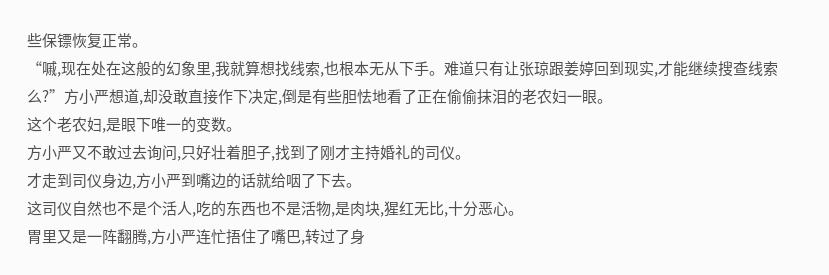些保镖恢复正常。
“嘁,现在处在这般的幻象里,我就算想找线索,也根本无从下手。难道只有让张琼跟姜婷回到现实,才能继续搜查线索么?”方小严想道,却没敢直接作下决定,倒是有些胆怯地看了正在偷偷抹泪的老农妇一眼。
这个老农妇,是眼下唯一的变数。
方小严又不敢过去询问,只好壮着胆子,找到了刚才主持婚礼的司仪。
才走到司仪身边,方小严到嘴边的话就给咽了下去。
这司仪自然也不是个活人,吃的东西也不是活物,是肉块,猩红无比,十分恶心。
胃里又是一阵翻腾,方小严连忙捂住了嘴巴,转过了身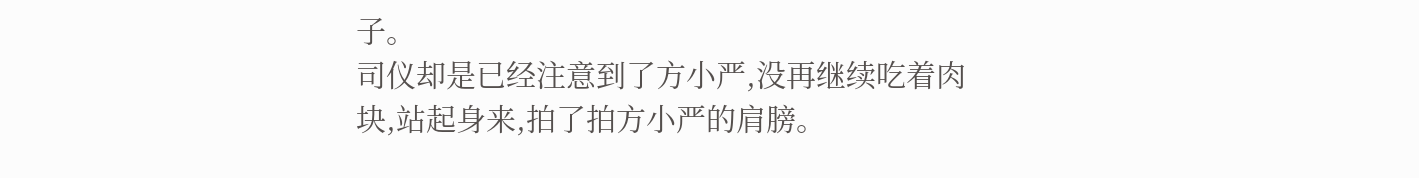子。
司仪却是已经注意到了方小严,没再继续吃着肉块,站起身来,拍了拍方小严的肩膀。